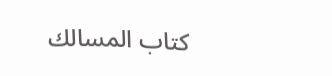كتاب المسالك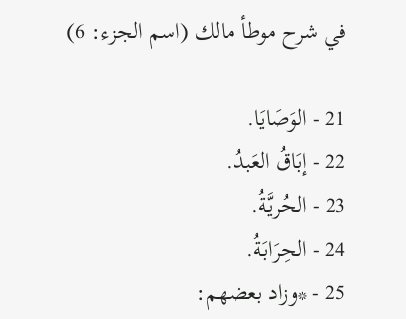في شرح موطأ مالك (اسم الجزء: 6)

21 - الوَصَايَا.
22 - إبَاقُ العَبدُ.
23 - الحُريَّةُ.
24 - الحِرَابَةُ.
25 - *وزاد بعضهم: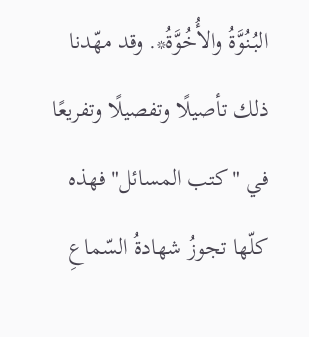البُنُوَّةُ والأُخُوَّةُ*. وقد مهّدنا ذلك تأصيلًا وتفصيلًا وتفريعًا في "كتب المسائل" فهذه كلّها تجوزُ شهادةُ السّماعِ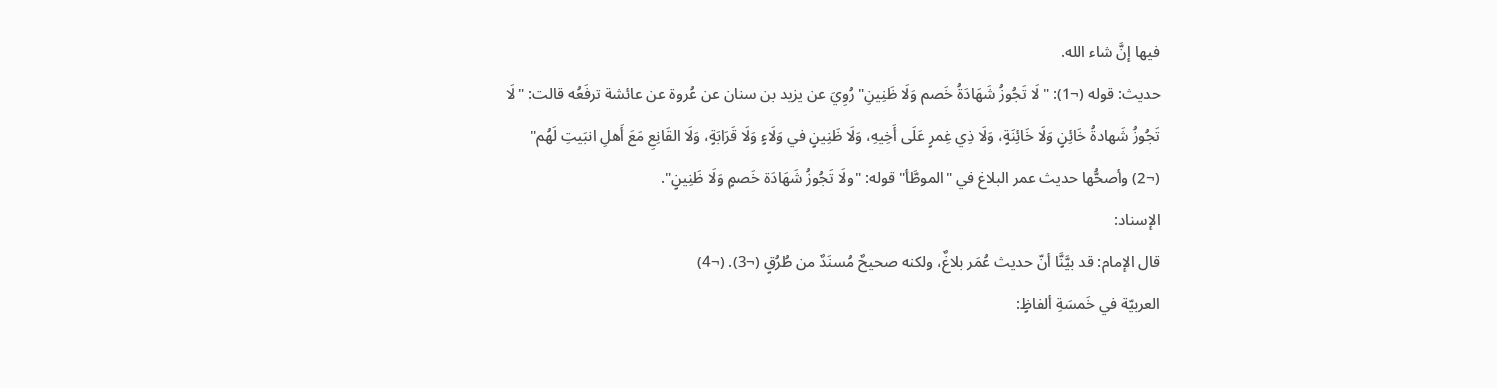فيها إنَّ شاء الله.
حديث: قوله (¬1): "لَا تَجُوزُ شَهَادَةُ خَصم وَلَا ظَنِينِ" رُوِيَ عن يزيد بن سنان عن عُروة عن عائشة ترفَعُه قالت: "لَا تَجُوزُ شَهادةُ خَائِنٍ وَلَا خَائِنَةٍ، وَلَا ذِي غِمرٍ عَلَى أَخِيهِ، وَلَا ظَنِينٍ في وَلَاءٍ وَلَا قَرَابَةٍ، وَلَا القَانِعِ مَعَ أَهلِ انبَيتِ لَهُم" (¬2) وأصحُّها حديث عمر البلاغ في "الموطَّأ" قوله: "ولَا تَجُوزُ شَهَادَة خَصمٍ وَلَا ظَنِينٍ".
الإسناد:
قال الإمام: قد بيَّنَّا أنّ حديث عُمَر بلاغٌ، ولكنه صحيحٌ مُسنَدٌ من طُرُقٍ (¬3). (¬4)
العربيّة في خَمسَةِ ألفاظٍ: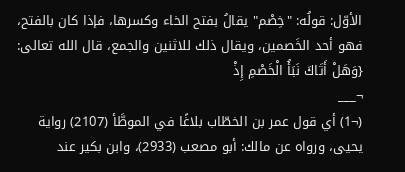الأوّل: قولُه: "خِصْم" يقالُ بفتح الخاء وكسرها، فإذا كان بالفتح، فهو أحد الخَصمين، ويقال ذلك للاثنين والجمع، قال الله تعالى: {وَهَلْ أَتَاكَ نَبَأُ الْخَصْمِ إِذْ
¬___
(¬1) أي قول عمر بن الخطّاب بلاغًا في الموطَّأ (2107) رواية يحيى، ورواه عن مالك: أبو مصعب (2933)، وابن بكير عند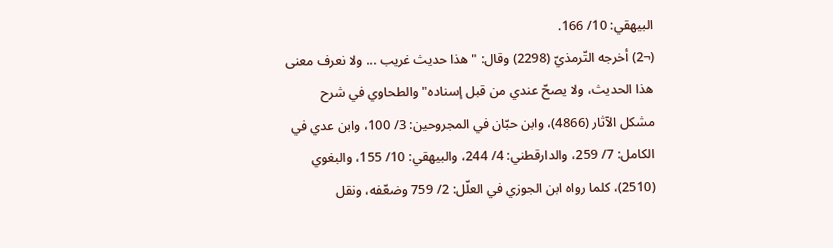البيهقي: 10/ 166.
(¬2) أخرجه التّرمذيّ (2298) وقال: "هذا حديث غريب ... ولا نعرف معنى هذا الحديث، ولا يصحّ عندي من قبل إسناده" والطحاوي في شرح مشكل الآثار (4866)، وابن حبّان في المجروحين: 3/ 100، وابن عدي في الكامل: 7/ 259، والدارقطني: 4/ 244، والبيهقي: 10/ 155، والبغوي (2510)، كلما رواه ابن الجوزي في العلّل: 2/ 759 وضعّفه، ونقل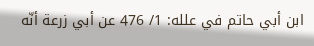ابن أبي حاتم في علله: 1/ 476 عن أبي زرعة أنّه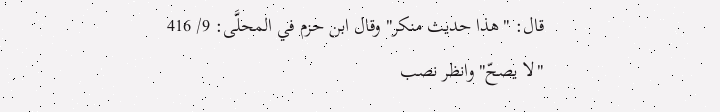قال: "هذا حديث منكر" وقال ابن حزم في المحلَّى: 9/ 416 "لا يصحّ" وانظر نصب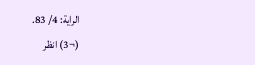الراية: 4/ 83.
(¬3) انظر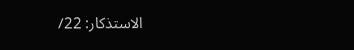الاستذكار: 22/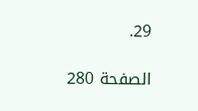29.

الصفحة 280